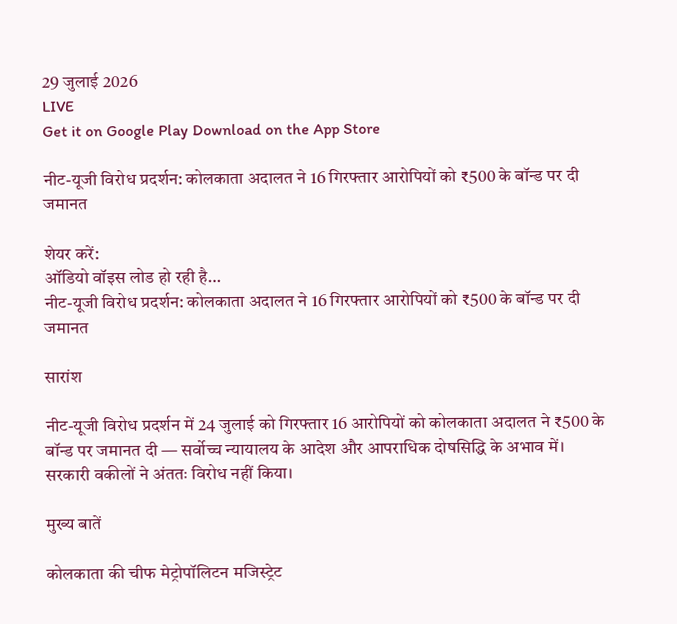29 जुलाई 2026
LIVE
Get it on Google Play Download on the App Store

नीट-यूजी विरोध प्रदर्शन: कोलकाता अदालत ने 16 गिरफ्तार आरोपियों को ₹500 के बॉन्ड पर दी जमानत

शेयर करें:
ऑडियो वॉइस लोड हो रही है…
नीट-यूजी विरोध प्रदर्शन: कोलकाता अदालत ने 16 गिरफ्तार आरोपियों को ₹500 के बॉन्ड पर दी जमानत

सारांश

नीट-यूजी विरोध प्रदर्शन में 24 जुलाई को गिरफ्तार 16 आरोपियों को कोलकाता अदालत ने ₹500 के बॉन्ड पर जमानत दी — सर्वोच्च न्यायालय के आदेश और आपराधिक दोषसिद्धि के अभाव में। सरकारी वकीलों ने अंततः विरोध नहीं किया।

मुख्य बातें

कोलकाता की चीफ मेट्रोपॉलिटन मजिस्ट्रेट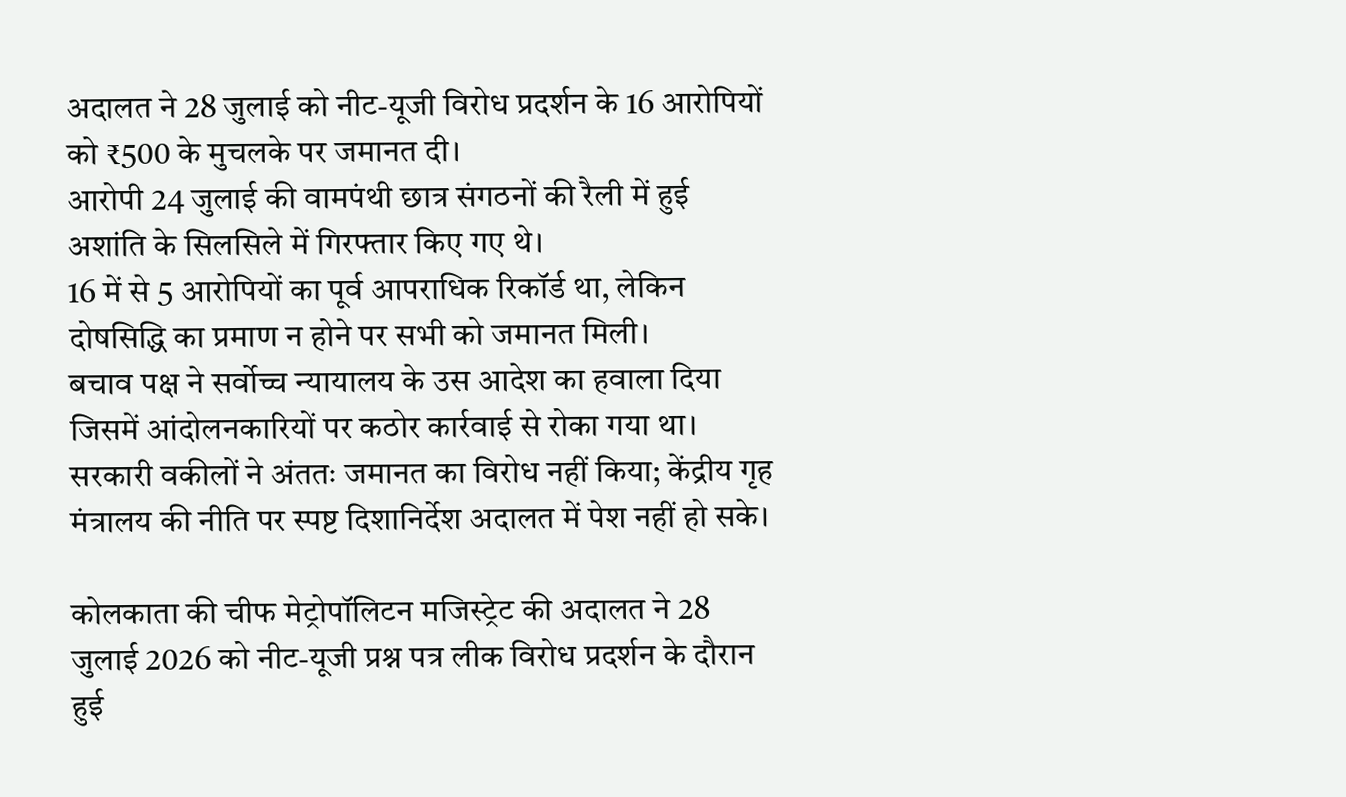अदालत ने 28 जुलाई को नीट-यूजी विरोध प्रदर्शन के 16 आरोपियों को ₹500 के मुचलके पर जमानत दी।
आरोपी 24 जुलाई की वामपंथी छात्र संगठनों की रैली में हुई अशांति के सिलसिले में गिरफ्तार किए गए थे।
16 में से 5 आरोपियों का पूर्व आपराधिक रिकॉर्ड था, लेकिन दोषसिद्धि का प्रमाण न होने पर सभी को जमानत मिली।
बचाव पक्ष ने सर्वोच्च न्यायालय के उस आदेश का हवाला दिया जिसमें आंदोलनकारियों पर कठोर कार्रवाई से रोका गया था।
सरकारी वकीलों ने अंततः जमानत का विरोध नहीं किया; केंद्रीय गृह मंत्रालय की नीति पर स्पष्ट दिशानिर्देश अदालत में पेश नहीं हो सके।

कोलकाता की चीफ मेट्रोपॉलिटन मजिस्ट्रेट की अदालत ने 28 जुलाई 2026 को नीट-यूजी प्रश्न पत्र लीक विरोध प्रदर्शन के दौरान हुई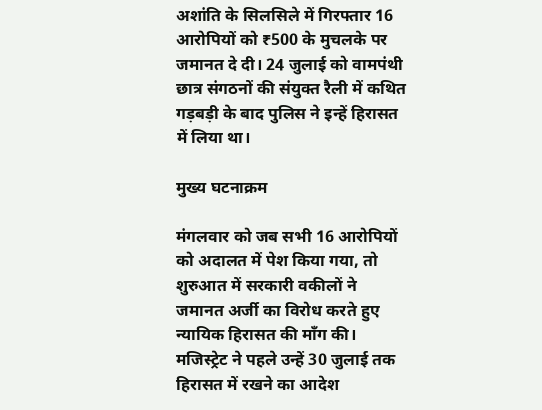अशांति के सिलसिले में गिरफ्तार 16 आरोपियों को ₹500 के मुचलके पर जमानत दे दी। 24 जुलाई को वामपंथी छात्र संगठनों की संयुक्त रैली में कथित गड़बड़ी के बाद पुलिस ने इन्हें हिरासत में लिया था।

मुख्य घटनाक्रम

मंगलवार को जब सभी 16 आरोपियों को अदालत में पेश किया गया, तो शुरुआत में सरकारी वकीलों ने जमानत अर्जी का विरोध करते हुए न्यायिक हिरासत की माँग की। मजिस्ट्रेट ने पहले उन्हें 30 जुलाई तक हिरासत में रखने का आदेश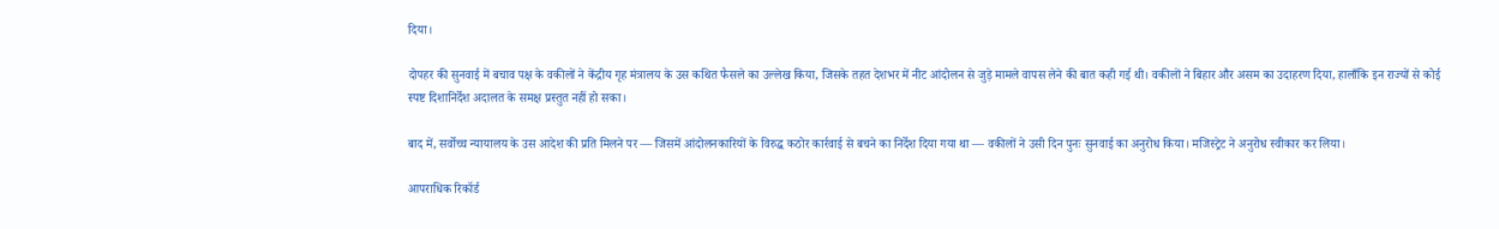दिया।

दोपहर की सुनवाई में बचाव पक्ष के वकीलों ने केंद्रीय गृह मंत्रालय के उस कथित फैसले का उल्लेख किया, जिसके तहत देशभर में नीट आंदोलन से जुड़े मामले वापस लेने की बात कही गई थी। वकीलों ने बिहार और असम का उदाहरण दिया, हालाँकि इन राज्यों से कोई स्पष्ट दिशानिर्देश अदालत के समक्ष प्रस्तुत नहीं हो सका।

बाद में, सर्वोच्च न्यायालय के उस आदेश की प्रति मिलने पर — जिसमें आंदोलनकारियों के विरुद्ध कठोर कार्रवाई से बचने का निर्देश दिया गया था — वकीलों ने उसी दिन पुनः सुनवाई का अनुरोध किया। मजिस्ट्रेट ने अनुरोध स्वीकार कर लिया।

आपराधिक रिकॉर्ड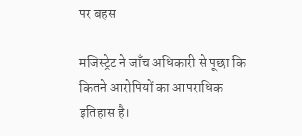पर बहस

मजिस्ट्रेट ने जाँच अधिकारी से पूछा कि कितने आरोपियों का आपराधिक इतिहास है।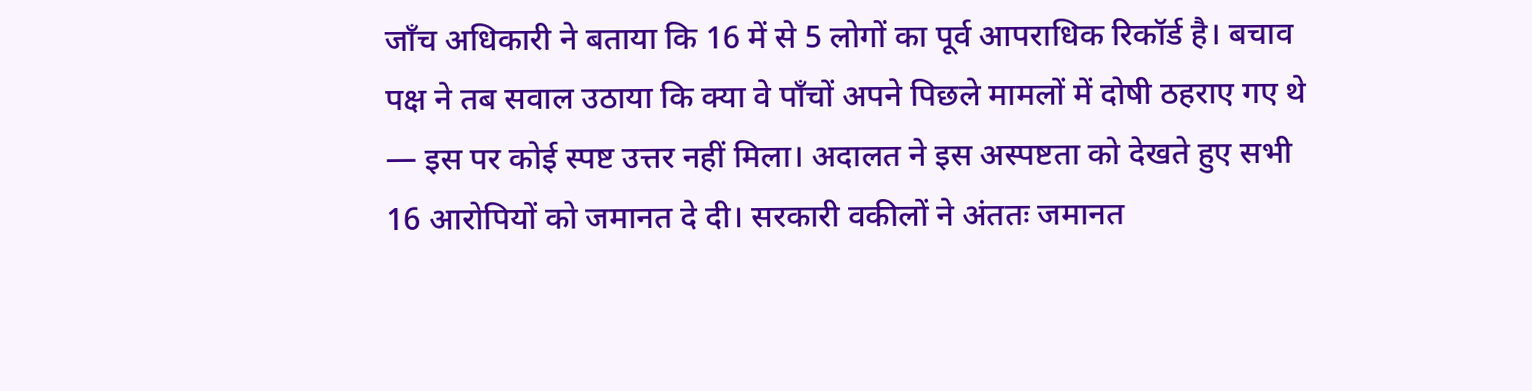जाँच अधिकारी ने बताया कि 16 में से 5 लोगों का पूर्व आपराधिक रिकॉर्ड है। बचाव पक्ष ने तब सवाल उठाया कि क्या वे पाँचों अपने पिछले मामलों में दोषी ठहराए गए थे — इस पर कोई स्पष्ट उत्तर नहीं मिला। अदालत ने इस अस्पष्टता को देखते हुए सभी 16 आरोपियों को जमानत दे दी। सरकारी वकीलों ने अंततः जमानत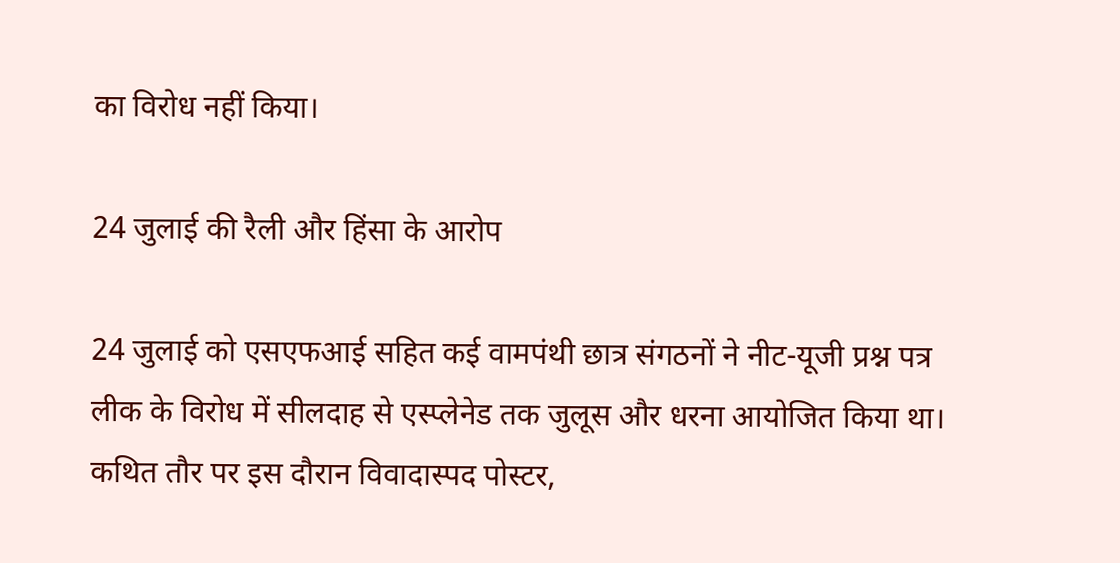का विरोध नहीं किया।

24 जुलाई की रैली और हिंसा के आरोप

24 जुलाई को एसएफआई सहित कई वामपंथी छात्र संगठनों ने नीट-यूजी प्रश्न पत्र लीक के विरोध में सीलदाह से एस्प्लेनेड तक जुलूस और धरना आयोजित किया था। कथित तौर पर इस दौरान विवादास्पद पोस्टर,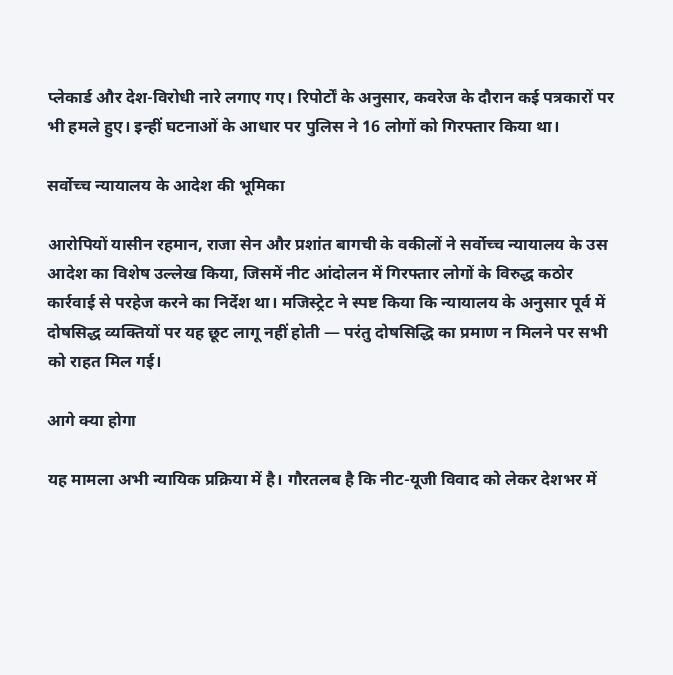प्लेकार्ड और देश-विरोधी नारे लगाए गए। रिपोर्टों के अनुसार, कवरेज के दौरान कई पत्रकारों पर भी हमले हुए। इन्हीं घटनाओं के आधार पर पुलिस ने 16 लोगों को गिरफ्तार किया था।

सर्वोच्च न्यायालय के आदेश की भूमिका

आरोपियों यासीन रहमान, राजा सेन और प्रशांत बागची के वकीलों ने सर्वोच्च न्यायालय के उस आदेश का विशेष उल्लेख किया, जिसमें नीट आंदोलन में गिरफ्तार लोगों के विरुद्ध कठोर कार्रवाई से परहेज करने का निर्देश था। मजिस्ट्रेट ने स्पष्ट किया कि न्यायालय के अनुसार पूर्व में दोषसिद्ध व्यक्तियों पर यह छूट लागू नहीं होती — परंतु दोषसिद्धि का प्रमाण न मिलने पर सभी को राहत मिल गई।

आगे क्या होगा

यह मामला अभी न्यायिक प्रक्रिया में है। गौरतलब है कि नीट-यूजी विवाद को लेकर देशभर में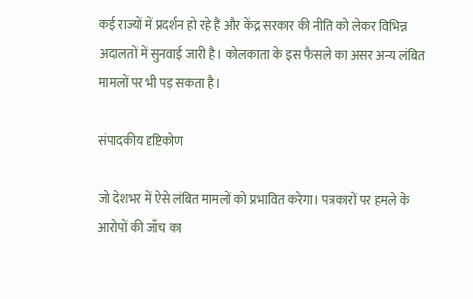कई राज्यों में प्रदर्शन हो रहे हैं और केंद्र सरकार की नीति को लेकर विभिन्न अदालतों में सुनवाई जारी है। कोलकाता के इस फैसले का असर अन्य लंबित मामलों पर भी पड़ सकता है।

संपादकीय दृष्टिकोण

जो देशभर में ऐसे लंबित मामलों को प्रभावित करेगा। पत्रकारों पर हमले के आरोपों की जाँच का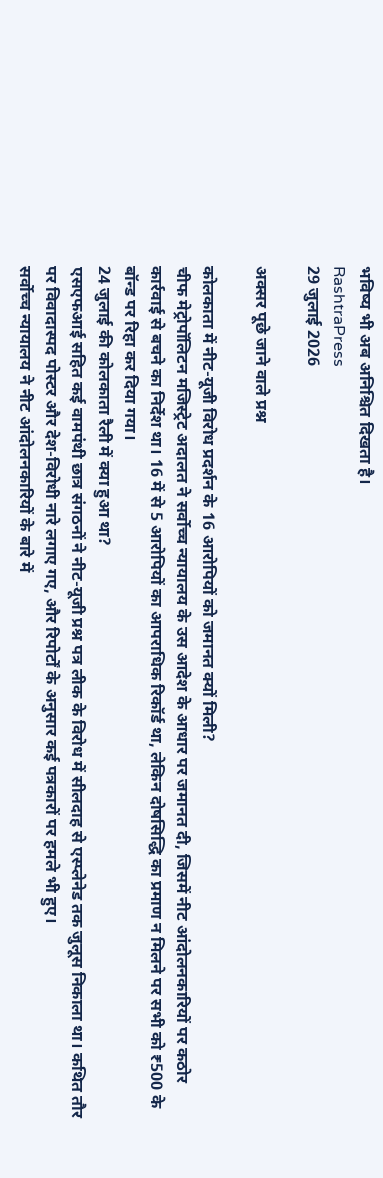भविष्य भी अब अनिश्चित दिखता है।
RashtraPress
29 जुलाई 2026

अक्सर पूछे जाने वाले प्रश्न

कोलकाता में नीट-यूजी विरोध प्रदर्शन के 16 आरोपियों को जमानत क्यों मिली?
चीफ मेट्रोपॉलिटन मजिस्ट्रेट अदालत ने सर्वोच्च न्यायालय के उस आदेश के आधार पर जमानत दी, जिसमें नीट आंदोलनकारियों पर कठोर कार्रवाई से बचने का निर्देश था। 16 में से 5 आरोपियों का आपराधिक रिकॉर्ड था, लेकिन दोषसिद्धि का प्रमाण न मिलने पर सभी को ₹500 के बॉन्ड पर रिहा कर दिया गया।
24 जुलाई की कोलकाता रैली में क्या हुआ था?
एसएफआई सहित कई वामपंथी छात्र संगठनों ने नीट-यूजी प्रश्न पत्र लीक के विरोध में सीलदाह से एस्प्लेनेड तक जुलूस निकाला था। कथित तौर पर विवादास्पद पोस्टर और देश-विरोधी नारे लगाए गए, और रिपोर्टों के अनुसार कई पत्रकारों पर हमले भी हुए।
सर्वोच्च न्यायालय ने नीट आंदोलनकारियों के बारे में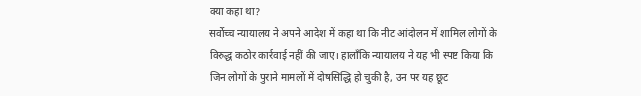क्या कहा था?
सर्वोच्च न्यायालय ने अपने आदेश में कहा था कि नीट आंदोलन में शामिल लोगों के विरुद्ध कठोर कार्रवाई नहीं की जाए। हालाँकि न्यायालय ने यह भी स्पष्ट किया कि जिन लोगों के पुराने मामलों में दोषसिद्धि हो चुकी है, उन पर यह छूट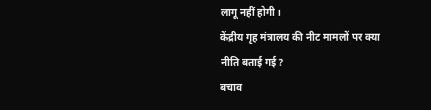लागू नहीं होगी।
केंद्रीय गृह मंत्रालय की नीट मामलों पर क्या नीति बताई गई?
बचाव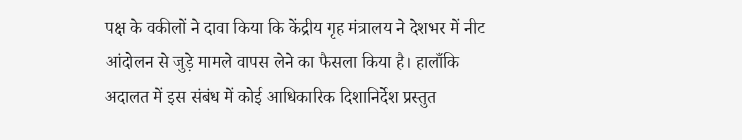पक्ष के वकीलों ने दावा किया कि केंद्रीय गृह मंत्रालय ने देशभर में नीट आंदोलन से जुड़े मामले वापस लेने का फैसला किया है। हालाँकि अदालत में इस संबंध में कोई आधिकारिक दिशानिर्देश प्रस्तुत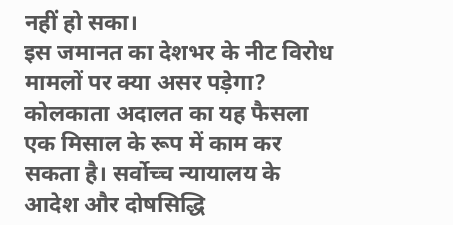नहीं हो सका।
इस जमानत का देशभर के नीट विरोध मामलों पर क्या असर पड़ेगा?
कोलकाता अदालत का यह फैसला एक मिसाल के रूप में काम कर सकता है। सर्वोच्च न्यायालय के आदेश और दोषसिद्धि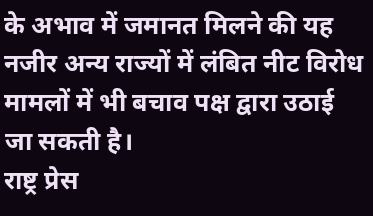के अभाव में जमानत मिलने की यह नजीर अन्य राज्यों में लंबित नीट विरोध मामलों में भी बचाव पक्ष द्वारा उठाई जा सकती है।
राष्ट्र प्रेस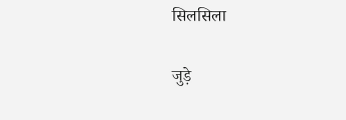सिलसिला

जुड़े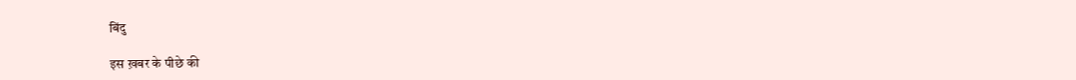बिंदु

इस ख़बर के पीछे की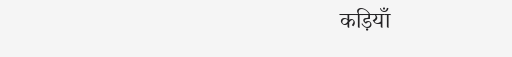कड़ियाँ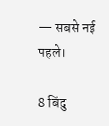— सबसे नई पहले।

8 बिंदु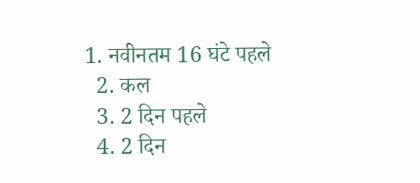1. नवीनतम 16 घंटे पहले
  2. कल
  3. 2 दिन पहले
  4. 2 दिन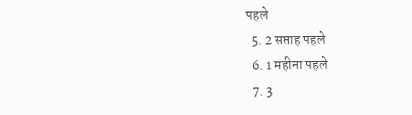पहले
  5. 2 सप्ताह पहले
  6. 1 महीना पहले
  7. 3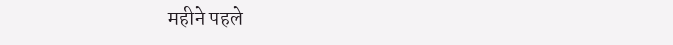महीने पहले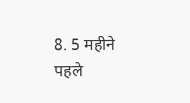8. 5 महीने पहले